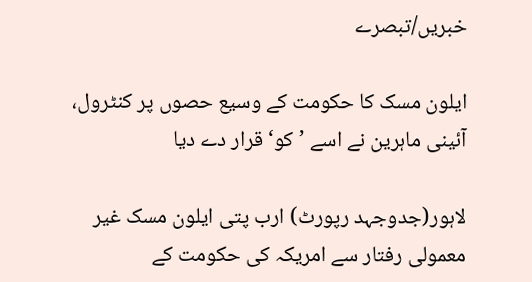خبریں/تبصرے

ایلون مسک کا حکومت کے وسیع حصوں پر کنٹرول، آئینی ماہرین نے اسے ’کو‘ قرار دے دیا

لاہور(جدوجہد رپورٹ) ارب پتی ایلون مسک غیر معمولی رفتار سے امریکہ کی حکومت کے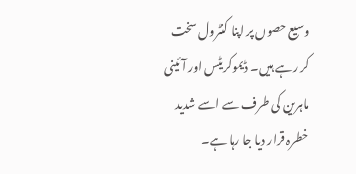وسیع حصوں پر اپنا کنٹرول سخت کر رہے ہیں۔ ڈیموکریٹس اور آئینی ماہرین کی طرف سے اسے شدید خطرہ قرار دیا جا رہا ہے۔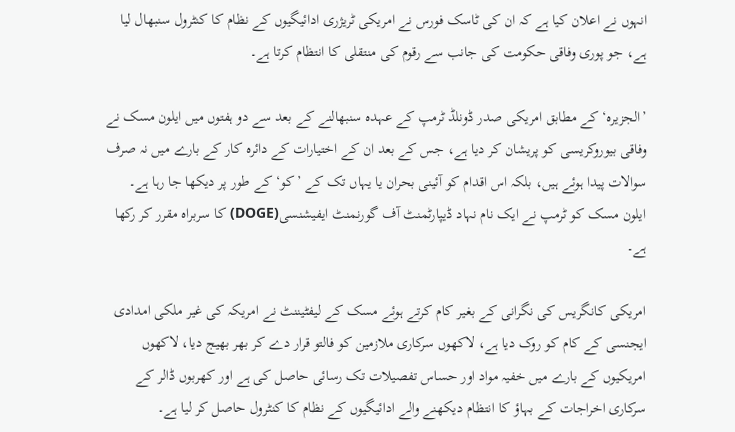انہوں نے اعلان کیا ہے کہ ان کی ٹاسک فورس نے امریکی ٹریژری ادائیگیوں کے نظام کا کنٹرول سنبھال لیا ہے، جو پوری وفاقی حکومت کی جانب سے رقوم کی منتقلی کا انتظام کرتا ہے۔

’الجزیرہ‘ کے مطابق امریکی صدر ڈونلڈ ٹرمپ کے عہدہ سنبھالنے کے بعد سے دو ہفتوں میں ایلون مسک نے وفاقی بیوروکریسی کو پریشان کر دیا ہے، جس کے بعد ان کے اختیارات کے دائرہ کار کے بارے میں نہ صرف سوالات پیدا ہوئے ہیں، بلکہ اس اقدام کو آئینی بحران یا یہاں تک کے ’کو‘ کے طور پر دیکھا جا رہا ہے۔ ایلون مسک کو ٹرمپ نے ایک نام نہاد ڈیپارٹمنٹ آف گورنمنٹ ایفیشنسی(DOGE) کا سربراہ مقرر کر رکھا ہے۔

امریکی کانگریس کی نگرانی کے بغیر کام کرتے ہوئے مسک کے لیفٹیننٹ نے امریکہ کی غیر ملکی امدادی ایجنسی کے کام کو روک دیا ہے، لاکھوں سرکاری ملازمین کو فالتو قرار دے کر بھر بھیج دیا، لاکھوں امریکیوں کے بارے میں خفیہ مواد اور حساس تفصیلات تک رسائی حاصل کی ہے اور کھربوں ڈالر کے سرکاری اخراجات کے بہاؤ کا انتظام دیکھنے والے ادائیگیوں کے نظام کا کنٹرول حاصل کر لیا ہے۔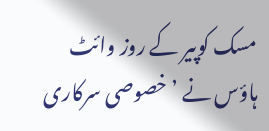مسک کوپیر کے روز وائٹ ہاؤس نے ’خصوصی سرکاری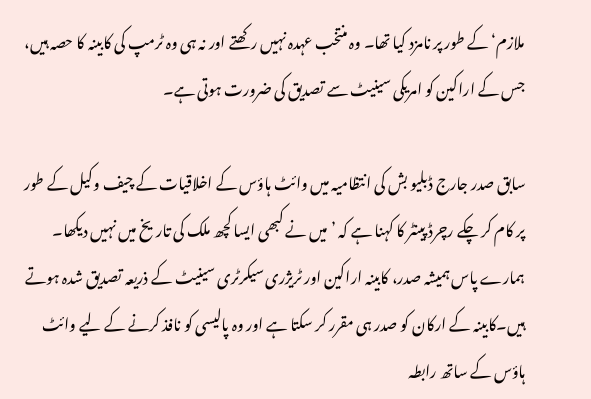ملازم‘ کے طور پر نامزد کیا تھا۔ وہ منتخب عہدہ نہیں رکھتے اور نہ ہی وہ ٹرمپ کی کابینہ کا حصہ ہیں، جس کے اراکین کو امریکی سینیٹ سے تصدیق کی ضرورت ہوتی ہے۔

سابق صدر جارج ڈبلیو بش کی انتظامیہ میں وائٹ ہاؤس کے اخلاقیات کے چیف وکیل کے طور پر کام کر چکے رچرڈ پینٹر کا کہنا ہے کہ ’میں نے کبھی ایسا کچھ ملک کی تاریخ میں نہیں دیکھا۔ ہمارے پاس ہمیشہ صدر، کابینہ اراکین اور ٹریژری سیکرٹری سینیٹ کے ذریعہ تصدیق شدہ ہوتے ہیں۔کابینہ کے ارکان کو صدر ہی مقرر کر سکتا ہے اور وہ پالیسی کو نافذ کرنے کے لیے وائٹ ہاؤس کے ساتھ رابطہ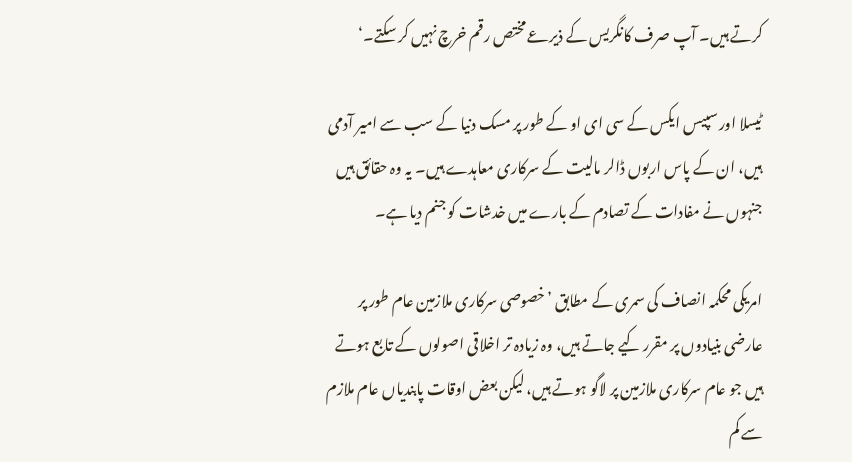کرتے ہیں۔ آپ صرف کانگریس کے ذیرعے مختص رقم خرچ نہیں کر سکتے۔‘

ٹیسلا اور سپیس ایکس کے سی ای او کے طور پر مسک دنیا کے سب سے امیر آدمی ہیں، ان کے پاس اربوں ڈالر مالیت کے سرکاری معاہدے ہیں۔ یہ وہ حقائق ہیں جنہوں نے مفادات کے تصادم کے بارے میں خدشات کو جنم دیا ہے۔

امریکی محکمہ انصاف کی سمری کے مطابق ’خصوصی سرکاری ملازمین عام طور پر عارضی بنیادوں پر مقرر کیے جاتے ہیں، وہ زیادہ تر اخلاقی اصولوں کے تابع ہوتے ہیں جو عام سرکاری ملازمین پر لاگو ہوتے ہیں، لیکن بعض اوقات پابندیاں عام ملازم سے کم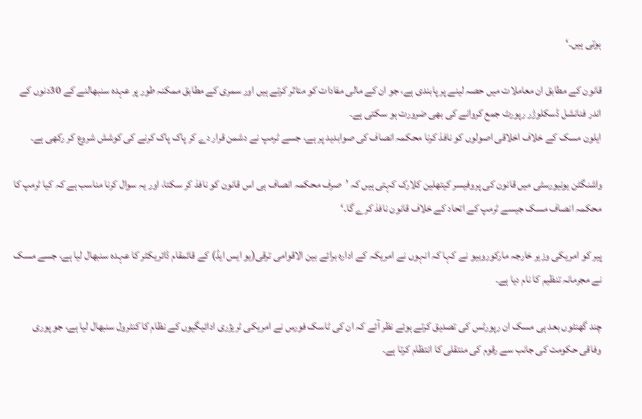ہوتی ہیں۔‘

قانون کے مطابق ان معاملات میں حصہ لینے پر پابندی ہے، جو ان کے مالی مفادات کو متاثر کرتے ہیں اور سمری کے مطابق ممکنہ طور پر عہدہ سنبھالنے کے 30دنوں کے اندر فنانشل ڈسکلوژر رپورٹ جمع کروانے کی بھی ضرورت ہو سکتی ہے۔
ایلون مسک کے خلاف اخلاقی اصولوں کو نافذ کرنا محکمہ انصاف کی صوابدید پر ہے، جسے ٹرمپ نے دشمن قرار دے کر پاک پاک کرنے کی کوشش شروع کر رکھی ہے۔

واشنگٹن یونیورسٹی میں قانون کی پروفیسر کیتھلین کلارک کہتی ہیں کہ ’صرف محکمہ انصاف ہی اس قانون کو نافذ کر سکتا، اور یہ سوال کرنا مناسب ہے کہ کیا ٹرمپ کا محکمہ انصاف مسک جیسے ٹرمپ کے اتحاد کے خلاف قانون نافذ کرے گا۔‘

پیر کو امریکی وزیر خارجہ مارکوروبیو نے کہا کہ انہوں نے امریکہ کے ادارہ برائے بین الاقوامی ترقی(یو ایس ایڈ) کے قائمقام ڈائریکٹر کا عہدہ سنبھال لیا ہے، جسے مسک نے مجرمانہ تنظیم کا نام دیا ہے۔

چند گھنٹوں بعد ہی مسک ان رپورٹس کی تصدیق کرتے ہوئے نظر آئے کہ ان کی ٹاسک فورس نے امریکی ٹریژری ادائیگیوں کے نظام کا کنٹرول سنبھال لیا ہے، جو پوری وفاقی حکومت کی جانب سے رقوم کی منتقلی کا انتظام کرتا ہے۔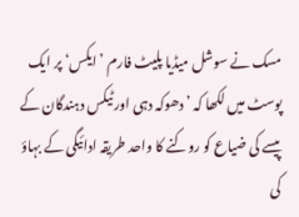مسک نے سوشل میڈیا پلیٹ فارم ’ایکس‘ پر ایک پوسٹ میں لکھا کہ ’دھوکہ دہی اور ٹیکس دہندگان کے پیسے کی ضیاع کو روکنے کا واحد طریقہ ادائیگی کے بہاؤ کی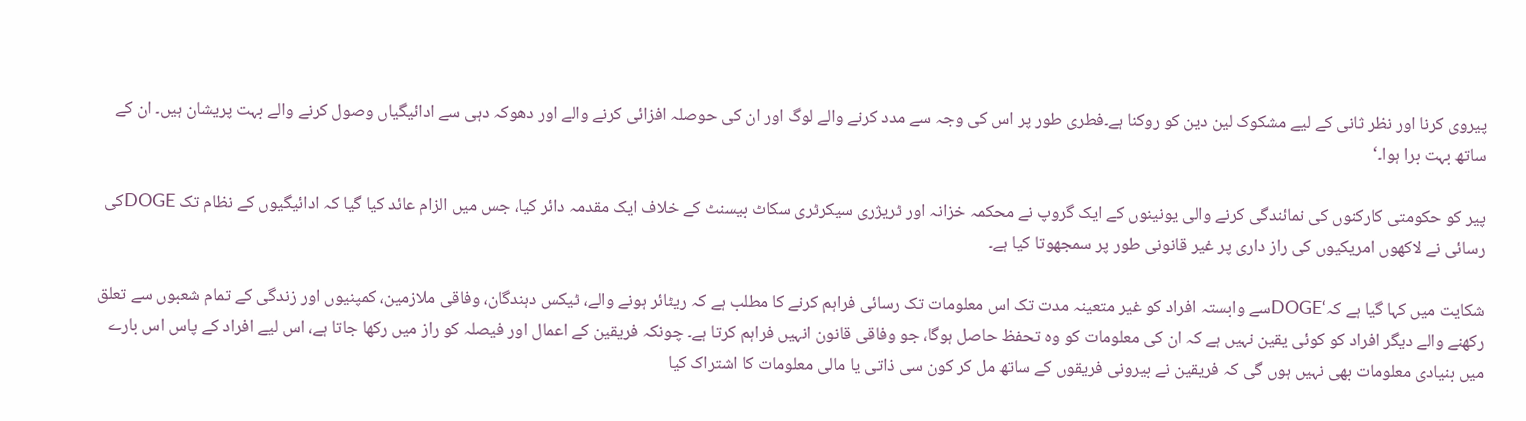پیروی کرنا اور نظر ثانی کے لیے مشکوک لین دین کو روکنا ہے۔فطری طور پر اس کی وجہ سے مدد کرنے والے لوگ اور ان کی حوصلہ افزائی کرنے والے اور دھوکہ دہی سے ادائیگیاں وصول کرنے والے بہت پریشان ہیں۔ ان کے ساتھ بہت برا ہوا۔‘

پیر کو حکومتی کارکنوں کی نمائندگی کرنے والی یونینوں کے ایک گروپ نے محکمہ خزانہ اور ٹریژری سیکرٹری سکاٹ بیسنٹ کے خلاف ایک مقدمہ دائر کیا، جس میں الزام عائد کیا گیا کہ ادائیگیوں کے نظام تک DOGEکی رسائی نے لاکھوں امریکیوں کی راز داری پر غیر قانونی طور پر سمجھوتا کیا ہے۔

شکایت میں کہا گیا ہے کہ‘DOGEسے وابستہ افراد کو غیر متعینہ مدت تک اس معلومات تک رسائی فراہم کرنے کا مطلب ہے کہ ریٹائر ہونے والے، ٹیکس دہندگان، وفاقی ملازمین، کمپنیوں اور زندگی کے تمام شعبوں سے تعلق رکھنے والے دیگر افراد کو کوئی یقین نہیں ہے کہ ان کی معلومات کو وہ تحفظ حاصل ہوگا، جو وفاقی قانون انہیں فراہم کرتا ہے۔ چونکہ فریقین کے اعمال اور فیصلہ کو راز میں رکھا جاتا ہے، اس لیے افراد کے پاس اس بارے میں بنیادی معلومات بھی نہیں ہوں گی کہ فریقین نے بیرونی فریقوں کے ساتھ مل کر کون سی ذاتی یا مالی معلومات کا اشتراک کیا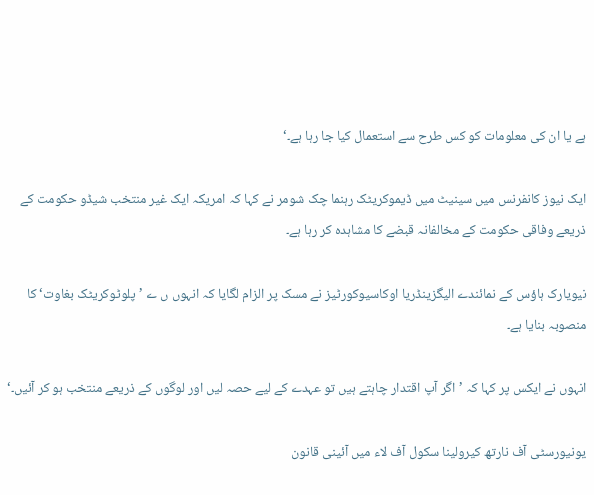ہے یا ان کی معلومات کو کس طرح سے استعمال کیا جا رہا ہے۔‘

ایک نیوز کانفرنس میں سینیٹ میں ڈیموکریٹک رہنما چک شومر نے کہا کہ امریکہ ایک غیر منتخب شیڈو حکومت کے ذریعے وفاقی حکومت کے مخالفانہ قبضے کا مشاہدہ کر رہا ہے۔

نیویارک ہاؤس کے نمائندے الیگزینڈریا اوکاسیوکورٹیز نے مسک پر الزام لگایا کہ انہوں ں ے ’پلوٹوکریٹک بغاوت‘ کا منصوبہ بنایا ہے۔

انہوں نے ایکس پر کہا کہ ’اگر آپ اقتدار چاہتے ہیں تو عہدے کے لیے حصہ لیں اور لوگوں کے ذریعے منتخب ہو کر آئیں۔‘

یونیورسٹی آف نارتھ کیرولینا سکول آف لاء میں آئینی قانون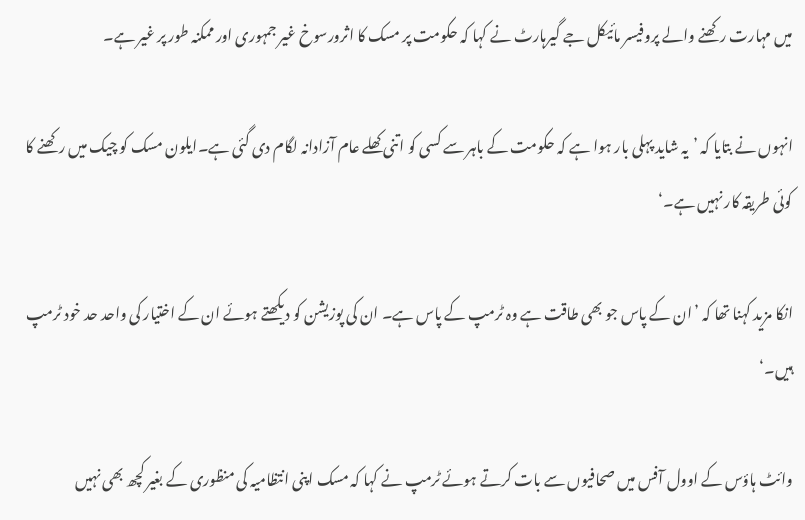میں مہارت رکھنے والے پروفیسر مائیکل جے گیرہارٹ نے کہا کہ حکومت پر مسک کا اثرورسوخ غیر جمہوری اور ممکنہ طور پر غیر ہے۔

انہوں نے بتایا کہ ’یہ شاید پہلی بار ہوا ہے کہ حکومت کے باہر سے کسی کو اتنی کھلے عام آزادانہ لگام دی گئی ہے۔ایلون مسک کو چیک میں رکھنے کا کوئی طریقہ کار نہیں ہے۔‘

انکا مزید کہنا تھا کہ ’ان کے پاس جو بھی طاقت ہے وہ ٹرمپ کے پاس ہے۔ ان کی پوزیشن کو دیکھتے ہوئے ان کے اختیار کی واحد حد خود ٹرمپ ہیں۔‘

وائٹ ہاؤس کے اوول آفس میں صحافیوں سے بات کرتے ہوئے ٹرمپ نے کہا کہ مسک اپنی انتظامیہ کی منظوری کے بغیر کچھ بھی نہیں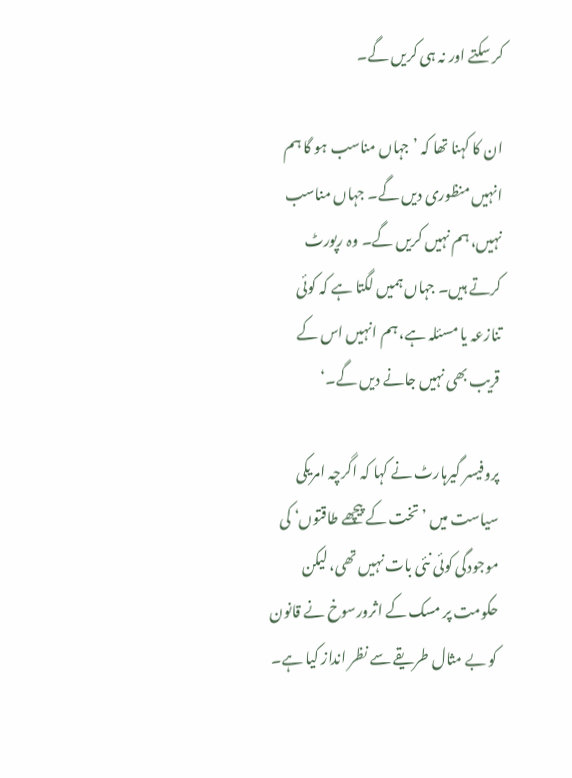کر سکتے اور نہ ہی کریں گے۔

ان کا کہنا تھا کہ ’جہاں مناسب ہو گا ہم انہیں منظوری دیں گے۔ جہاں مناسب نہیں، ہم نہیں کریں گے۔ وہ رپورٹ کرتے ہیں۔ جہاں ہمیں لگتا ہے کہ کوئی تنازعہ یا مسئلہ ہے، ہم انہیں اس کے قریب بھی نہیں جانے دیں گے۔‘

پروفیسر گیرہارٹ نے کہا کہ اگرچہ امریکی سیاست میں ’تخت کے پیچھے طاقتوں‘ کی موجودگی کوئی نئی بات نہیں تھی، لیکن حکومت پر مسک کے اثرورسوخ نے قانون کو بے مثال طریقے سے نظر انداز کیا ہے۔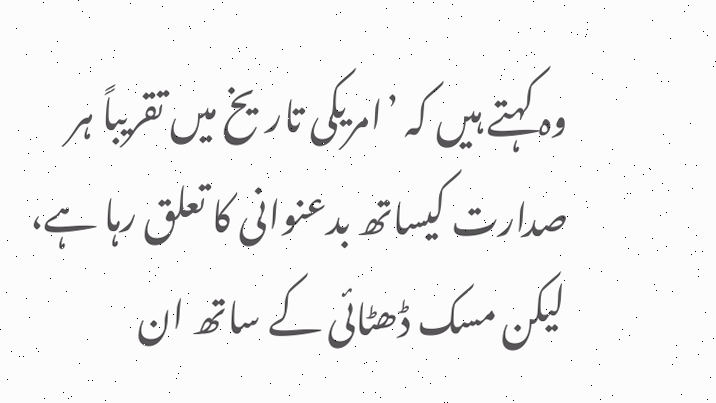وہ کہتے ہیں کہ ’امریکی تاریخ میں تقریباً ہر صدارت کیساتھ بدعنوانی کا تعلق رہا ہے، لیکن مسک ڈھٹائی کے ساتھ ان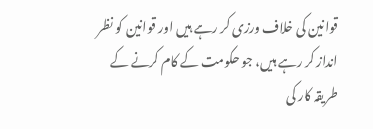قوانین کی خلاف ورزی کر رہے ہیں اور قوانین کو نظر انداز کر رہے ہیں، جو حکومت کے کام کرنے کے طریقہ کار کی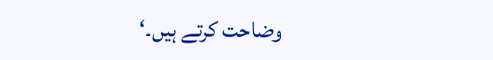وضاحت کرتے ہیں۔‘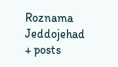Roznama Jeddojehad
+ posts